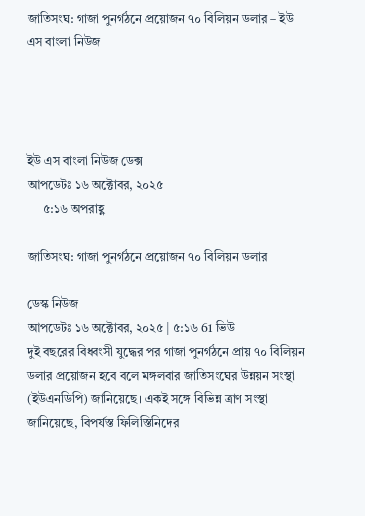জাতিসংঘ: গাজা পুনর্গঠনে প্রয়োজন ৭০ বিলিয়ন ডলার – ইউ এস বাংলা নিউজ




ইউ এস বাংলা নিউজ ডেক্স
আপডেটঃ ১৬ অক্টোবর, ২০২৫
     ৫:১৬ অপরাহ্ণ

জাতিসংঘ: গাজা পুনর্গঠনে প্রয়োজন ৭০ বিলিয়ন ডলার

ডেস্ক নিউজ
আপডেটঃ ১৬ অক্টোবর, ২০২৫ | ৫:১৬ 61 ভিউ
দুই বছরের বিধ্বংসী যুদ্ধের পর গাজা পুনর্গঠনে প্রায় ৭০ বিলিয়ন ডলার প্রয়োজন হবে বলে মঙ্গলবার জাতিসংঘের উন্নয়ন সংস্থা (ইউএনডিপি) জানিয়েছে। একই সঙ্গে বিভিন্ন ত্রাণ সংস্থা জানিয়েছে, বিপর্যস্ত ফিলিস্তিনিদের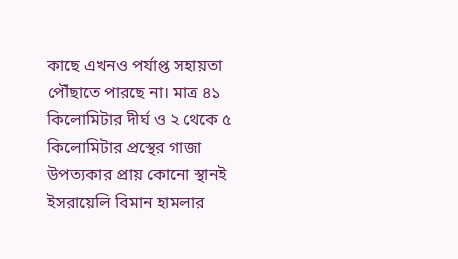কাছে এখনও পর্যাপ্ত সহায়তা পৌঁছাতে পারছে না। মাত্র ৪১ কিলোমিটার দীর্ঘ ও ২ থেকে ৫ কিলোমিটার প্রস্থের গাজা উপত্যকার প্রায় কোনো স্থানই ইসরায়েলি বিমান হামলার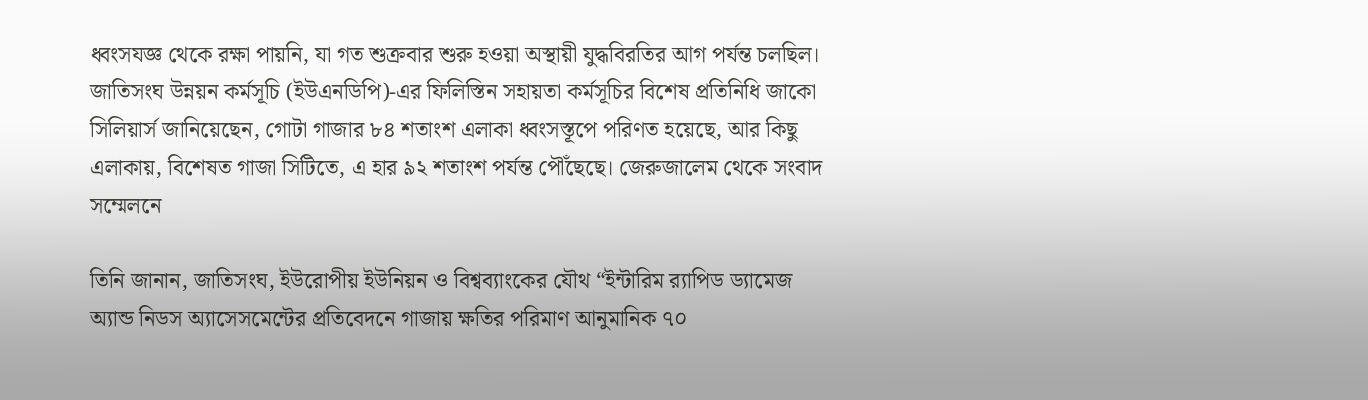ধ্বংসযজ্ঞ থেকে রক্ষা পায়নি, যা গত শুক্রবার শুরু হওয়া অস্থায়ী যুদ্ধবিরতির আগ পর্যন্ত চলছিল। জাতিসংঘ উন্নয়ন কর্মসূচি (ইউএনডিপি)-এর ফিলিস্তিন সহায়তা কর্মসূচির বিশেষ প্রতিনিধি জাকো সিলিয়ার্স জানিয়েছেন, গোটা গাজার ৮৪ শতাংশ এলাকা ধ্বংসস্তূপে পরিণত হয়েছে, আর কিছু এলাকায়, বিশেষত গাজা সিটিতে, এ হার ৯২ শতাংশ পর্যন্ত পৌঁছেছে। জেরুজালেম থেকে সংবাদ সম্মেলনে

তিনি জানান, জাতিসংঘ, ইউরোপীয় ইউনিয়ন ও বিশ্বব্যাংকের যৌথ “ইন্টারিম র‍্যাপিড ড্যামেজ অ্যান্ড নিডস অ্যাসেসমেন্টের প্রতিবেদনে গাজায় ক্ষতির পরিমাণ আনুমানিক ৭০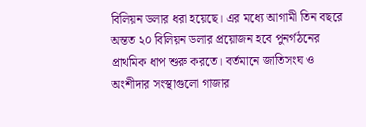বিলিয়ন ডলার ধরা হয়েছে। এর মধ্যে আগামী তিন বছরে অন্তত ২০ বিলিয়ন ডলার প্রয়োজন হবে পুনর্গঠনের প্রাথমিক ধাপ শুরু করতে। বর্তমানে জাতিসংঘ ও অংশীদার সংস্থাগুলো গাজার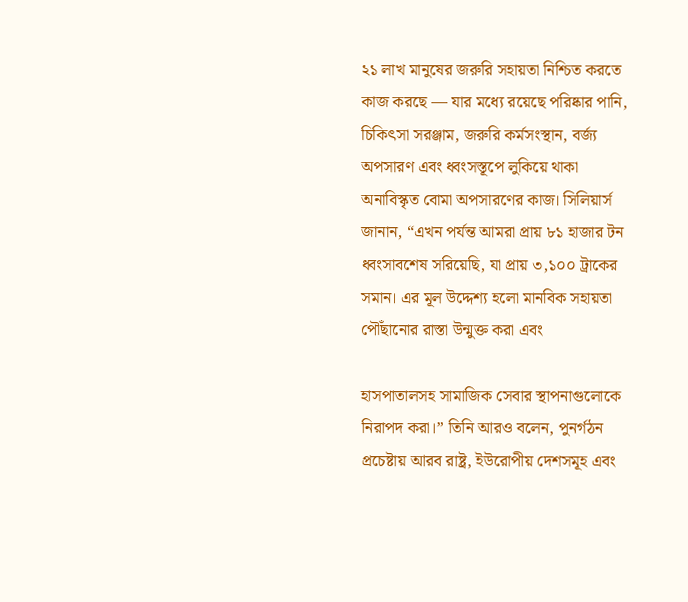২১ লাখ মানুষের জরুরি সহায়তা নিশ্চিত করতে কাজ করছে — যার মধ্যে রয়েছে পরিষ্কার পানি, চিকিৎসা সরঞ্জাম, জরুরি কর্মসংস্থান, বর্জ্য অপসারণ এবং ধ্বংসস্তূপে লুকিয়ে থাকা অনাবিস্কৃত বোমা অপসারণের কাজ। সিলিয়ার্স জানান, “এখন পর্যন্ত আমরা প্রায় ৮১ হাজার টন ধ্বংসাবশেষ সরিয়েছি, যা প্রায় ৩,১০০ ট্রাকের সমান। এর মূল উদ্দেশ্য হলো মানবিক সহায়তা পৌঁছানোর রাস্তা উন্মুক্ত করা এবং

হাসপাতালসহ সামাজিক সেবার স্থাপনাগুলোকে নিরাপদ করা।” তিনি আরও বলেন, পুনর্গঠন প্রচেষ্টায় আরব রাষ্ট্র, ইউরোপীয় দেশসমূহ এবং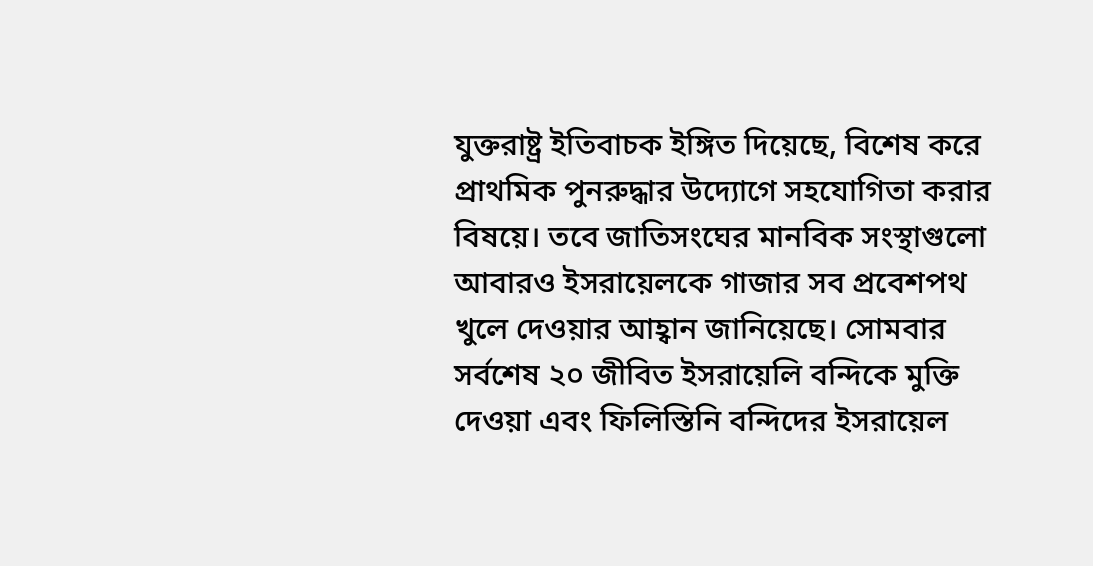যুক্তরাষ্ট্র ইতিবাচক ইঙ্গিত দিয়েছে, বিশেষ করে প্রাথমিক পুনরুদ্ধার উদ্যোগে সহযোগিতা করার বিষয়ে। তবে জাতিসংঘের মানবিক সংস্থাগুলো আবারও ইসরায়েলকে গাজার সব প্রবেশপথ খুলে দেওয়ার আহ্বান জানিয়েছে। সোমবার সর্বশেষ ২০ জীবিত ইসরায়েলি বন্দিকে মুক্তি দেওয়া এবং ফিলিস্তিনি বন্দিদের ইসরায়েল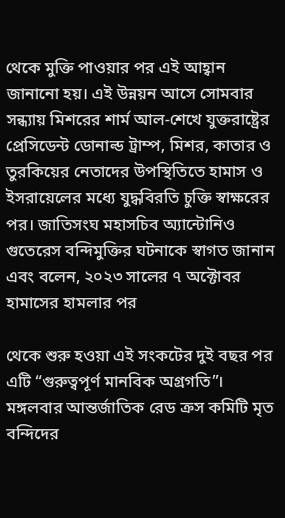থেকে মুক্তি পাওয়ার পর এই আহ্বান জানানো হয়। এই উন্নয়ন আসে সোমবার সন্ধ্যায় মিশরের শার্ম আল-শেখে যুক্তরাষ্ট্রের প্রেসিডেন্ট ডোনাল্ড ট্রাম্প, মিশর, কাতার ও তুরকিয়ের নেতাদের উপস্থিতিতে হামাস ও ইসরায়েলের মধ্যে যুদ্ধবিরতি চুক্তি স্বাক্ষরের পর। জাতিসংঘ মহাসচিব অ্যান্টোনিও গুতেরেস বন্দিমুক্তির ঘটনাকে স্বাগত জানান এবং বলেন, ২০২৩ সালের ৭ অক্টোবর হামাসের হামলার পর

থেকে শুরু হওয়া এই সংকটের দুই বছর পর এটি “গুরুত্বপূর্ণ মানবিক অগ্রগতি”। মঙ্গলবার আন্তর্জাতিক রেড ক্রস কমিটি মৃত বন্দিদের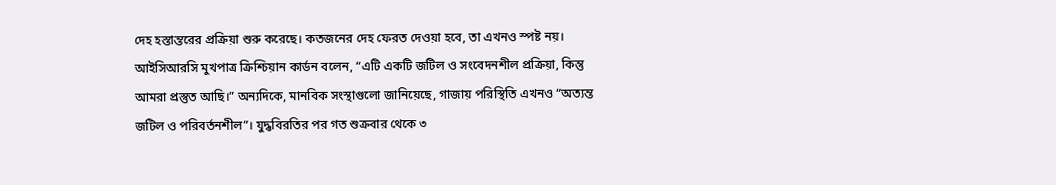দেহ হস্তান্তরের প্রক্রিয়া শুরু করেছে। কতজনের দেহ ফেরত দেওয়া হবে, তা এখনও স্পষ্ট নয়। আইসিআরসি মুখপাত্র ক্রিশ্চিয়ান কার্ডন বলেন, “এটি একটি জটিল ও সংবেদনশীল প্রক্রিয়া, কিন্তু আমরা প্রস্তুত আছি।” অন্যদিকে, মানবিক সংস্থাগুলো জানিয়েছে, গাজায় পরিস্থিতি এখনও “অত্যন্ত জটিল ও পরিবর্তনশীল”। যুদ্ধবিরতির পর গত শুক্রবার থেকে ৩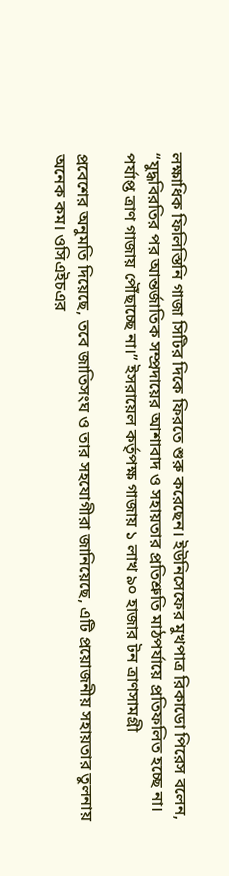লক্ষাধিক ফিলিস্তিনি গাজা সিটির দিকে ফিরতে শুরু করেছেন। ইউনিসেফের মুখপাত্র রিকাডো পিরেস বলেন, “যুদ্ধবিরতির পর আন্তর্জাতিক সম্প্রদায়ের আশাবাদ ও সহায়তার প্রতিশ্রুতি মাঠপর্যায়ে প্রতিফলিত হচ্ছে না। পর্যাপ্ত ত্রাণ গাজায় পৌঁছাচ্ছে না।” ইসরায়েল কর্তৃপক্ষ গাজায় ১ লাখ ৯০ হাজার টন ত্রাণসামগ্রী

প্রবেশের অনুমতি দিয়েছে, তবে জাতিসংঘ ও তার সহযোগীরা জানিয়েছে, এটি প্রয়োজনীয় সহায়তার তুলনায় অনেক কম। ওসিএইচএর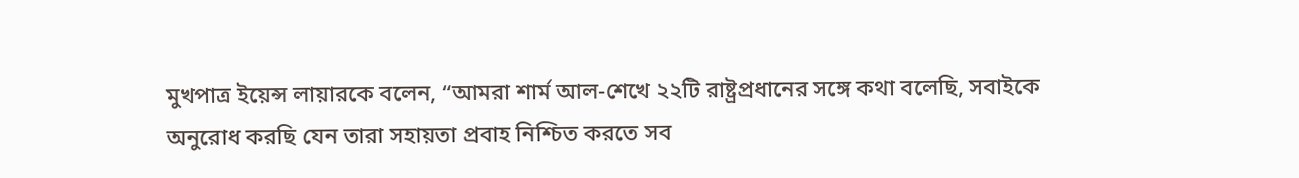মুখপাত্র ইয়েন্স লায়ারকে বলেন, “আমরা শার্ম আল-শেখে ২২টি রাষ্ট্রপ্রধানের সঙ্গে কথা বলেছি, সবাইকে অনুরোধ করছি যেন তারা সহায়তা প্রবাহ নিশ্চিত করতে সব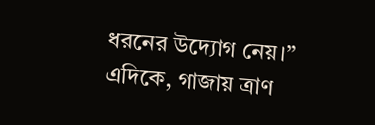ধরনের উদ্যোগ নেয়।” এদিকে, গাজায় ত্রাণ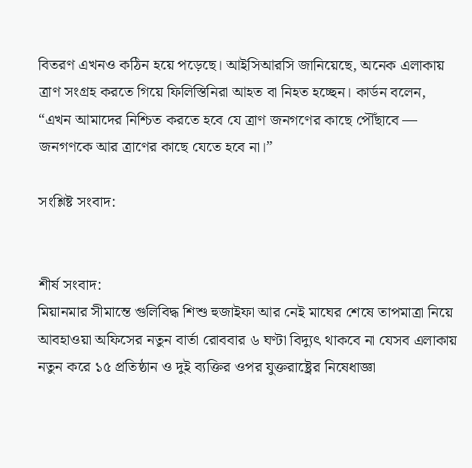বিতরণ এখনও কঠিন হয়ে পড়েছে। আইসিআরসি জানিয়েছে, অনেক এলাকায় ত্রাণ সংগ্রহ করতে গিয়ে ফিলিস্তিনিরা আহত বা নিহত হচ্ছেন। কার্ডন বলেন, “এখন আমাদের নিশ্চিত করতে হবে যে ত্রাণ জনগণের কাছে পৌঁছাবে — জনগণকে আর ত্রাণের কাছে যেতে হবে না।”

সংশ্লিষ্ট সংবাদ:


শীর্ষ সংবাদ:
মিয়ানমার সীমান্তে গুলিবিদ্ধ শিশু হুজাইফা আর নেই মাঘের শেষে তাপমাত্রা নিয়ে আবহাওয়া অফিসের নতুন বার্তা রোববার ৬ ঘণ্টা বিদ্যুৎ থাকবে না যেসব এলাকায় নতুন করে ১৫ প্রতিষ্ঠান ও দুই ব্যক্তির ওপর যুক্তরাষ্ট্রের নিষেধাজ্ঞা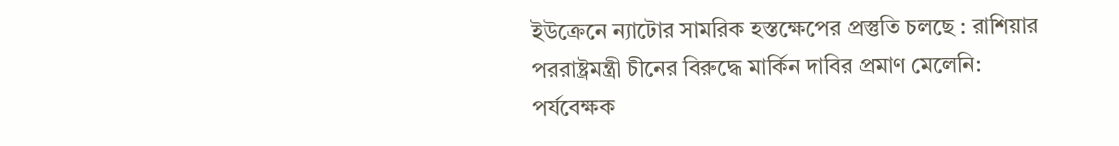ইউক্রেনে ন্যাটোর সামরিক হস্তক্ষেপের প্রস্তুতি চলছে : রাশিয়ার পররাষ্ট্রমন্ত্রী চীনের বিরুদ্ধে মার্কিন দাবির প্রমাণ মেলেনি: পর্যবেক্ষক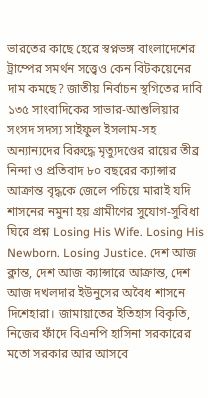ভারতের কাছে হেরে স্বপ্নভঙ্গ বাংলাদেশের ট্রাম্পের সমর্থন সত্ত্বেও কেন বিটকয়েনের দাম কমছে? জাতীয় নির্বাচন স্থগিতের দাবি ১৩৫ সাংবাদিকের সাভার-আশুলিয়ার সংসদ সদস্য সাইফুল ইসলাম-সহ অন্যান্যদের বিরুদ্ধে মৃত্যুদণ্ডের রায়ের তীব্র নিন্দা ও প্রতিবাদ ৮০ বছরের ক্যান্সার আক্রান্ত বৃদ্ধকে জেলে পচিয়ে মারাই যদি শাসনের নমুনা হয় গ্রামীণের সুযোগ-সুবিধা ঘিরে প্রশ্ন Losing His Wife. Losing His Newborn. Losing Justice. দেশ আজ ক্লান্ত, দেশ আজ ক্যান্সারে আক্রান্ত, দেশ আজ দখলদার ইউনুসের অবৈধ শাসনে দিশেহারা। জামায়াতের ইতিহাস বিকৃতি, নিজের ফাঁদে বিএনপি হাসিনা সরকারের মতো সরকার আর আসবে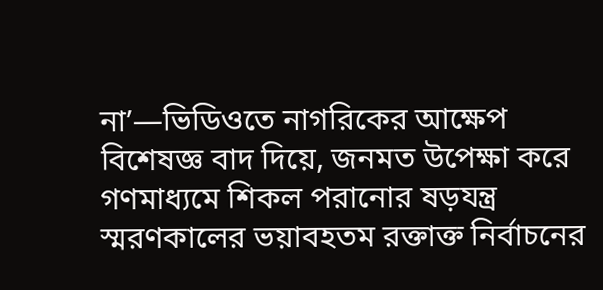না’—ভিডিওতে নাগরিকের আক্ষেপ বিশেষজ্ঞ বাদ দিয়ে, জনমত উপেক্ষা করে গণমাধ্যমে শিকল পরানোর ষড়যন্ত্র স্মরণকালের ভয়াবহতম রক্তাক্ত নির্বাচনের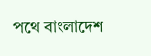পথে বাংলাদেশ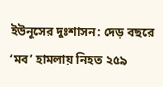ইউনূসের দুঃশাসন: দেড় বছরে ‘মব’ হামলায় নিহত ২৫৯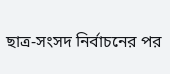ছাত্র-সংসদ নির্বাচনের পর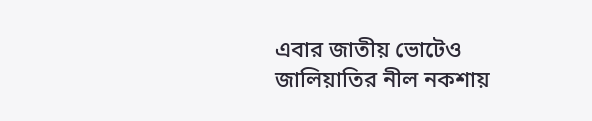এবার জাতীয় ভোটেও জালিয়াতির নীল নকশায়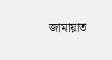জামায়াত